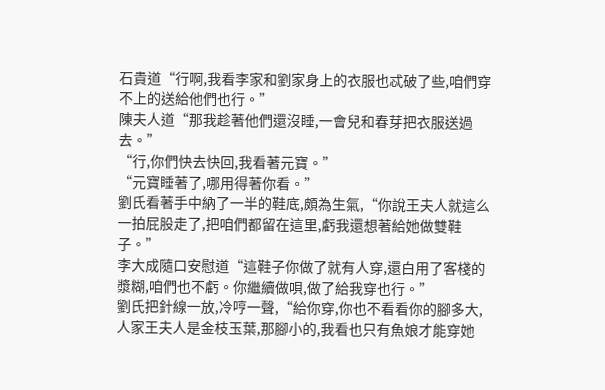石貴道“行啊,我看李家和劉家身上的衣服也忒破了些,咱們穿不上的送給他們也行。”
陳夫人道“那我趁著他們還沒睡,一會兒和春芽把衣服送過去。”
“行,你們快去快回,我看著元寶。”
“元寶睡著了,哪用得著你看。”
劉氏看著手中納了一半的鞋底,頗為生氣,“你說王夫人就這么一拍屁股走了,把咱們都留在這里,虧我還想著給她做雙鞋子。”
李大成隨口安慰道“這鞋子你做了就有人穿,還白用了客棧的漿糊,咱們也不虧。你繼續做唄,做了給我穿也行。”
劉氏把針線一放,冷哼一聲,“給你穿,你也不看看你的腳多大,人家王夫人是金枝玉葉,那腳小的,我看也只有魚娘才能穿她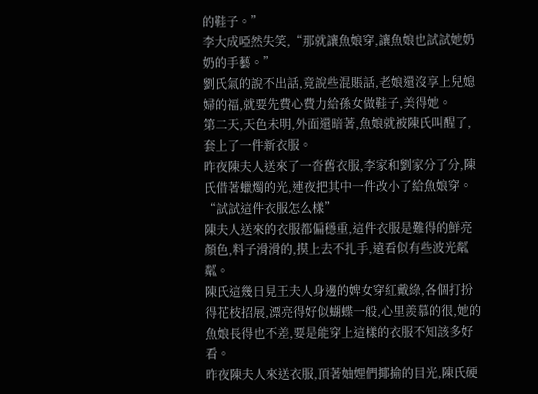的鞋子。”
李大成啞然失笑,“那就讓魚娘穿,讓魚娘也試試她奶奶的手藝。”
劉氏氣的說不出話,竟說些混賬話,老娘還沒享上兒媳婦的福,就要先費心費力給孫女做鞋子,美得她。
第二天,天色未明,外面還暗著,魚娘就被陳氏叫醒了,套上了一件新衣服。
昨夜陳夫人送來了一沓舊衣服,李家和劉家分了分,陳氏借著蠟燭的光,連夜把其中一件改小了給魚娘穿。
“試試這件衣服怎么樣”
陳夫人送來的衣服都偏穩重,這件衣服是難得的鮮亮顏色,料子滑滑的,摸上去不扎手,遠看似有些波光粼粼。
陳氏這幾日見王夫人身邊的婢女穿紅戴綠,各個打扮得花枝招展,漂亮得好似蝴蝶一般,心里羨慕的很,她的魚娘長得也不差,要是能穿上這樣的衣服不知該多好看。
昨夜陳夫人來送衣服,頂著妯娌們揶揄的目光,陳氏硬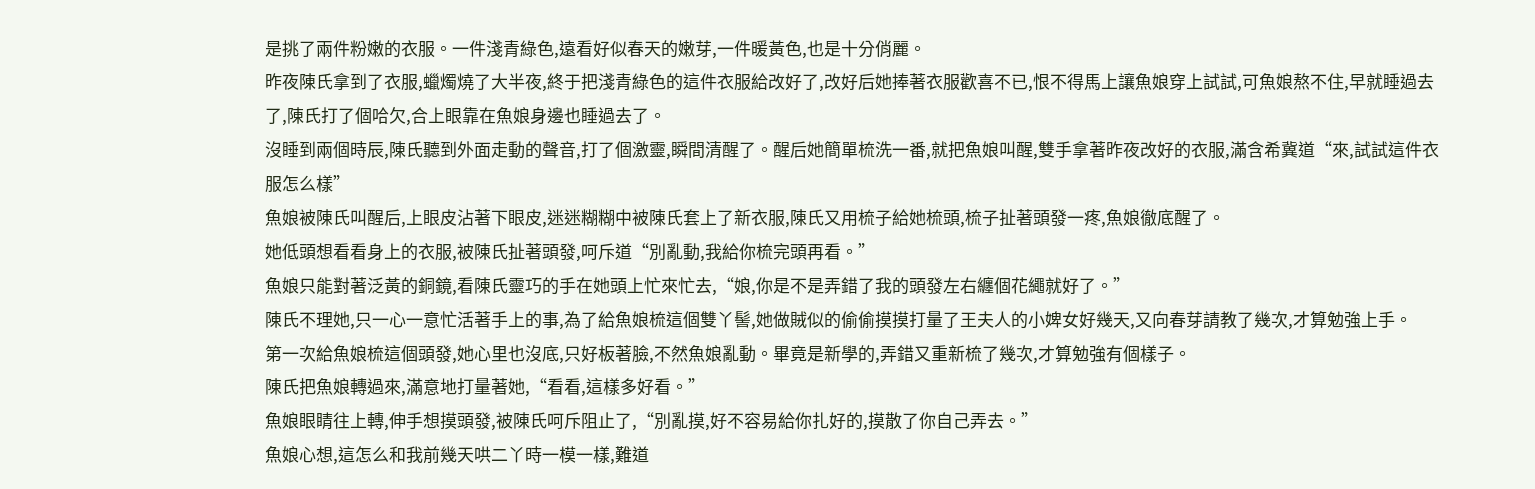是挑了兩件粉嫩的衣服。一件淺青綠色,遠看好似春天的嫩芽,一件暖黃色,也是十分俏麗。
昨夜陳氏拿到了衣服,蠟燭燒了大半夜,終于把淺青綠色的這件衣服給改好了,改好后她捧著衣服歡喜不已,恨不得馬上讓魚娘穿上試試,可魚娘熬不住,早就睡過去了,陳氏打了個哈欠,合上眼靠在魚娘身邊也睡過去了。
沒睡到兩個時辰,陳氏聽到外面走動的聲音,打了個激靈,瞬間清醒了。醒后她簡單梳洗一番,就把魚娘叫醒,雙手拿著昨夜改好的衣服,滿含希冀道“來,試試這件衣服怎么樣”
魚娘被陳氏叫醒后,上眼皮沾著下眼皮,迷迷糊糊中被陳氏套上了新衣服,陳氏又用梳子給她梳頭,梳子扯著頭發一疼,魚娘徹底醒了。
她低頭想看看身上的衣服,被陳氏扯著頭發,呵斥道“別亂動,我給你梳完頭再看。”
魚娘只能對著泛黃的銅鏡,看陳氏靈巧的手在她頭上忙來忙去,“娘,你是不是弄錯了我的頭發左右纏個花繩就好了。”
陳氏不理她,只一心一意忙活著手上的事,為了給魚娘梳這個雙丫髻,她做賊似的偷偷摸摸打量了王夫人的小婢女好幾天,又向春芽請教了幾次,才算勉強上手。
第一次給魚娘梳這個頭發,她心里也沒底,只好板著臉,不然魚娘亂動。畢竟是新學的,弄錯又重新梳了幾次,才算勉強有個樣子。
陳氏把魚娘轉過來,滿意地打量著她,“看看,這樣多好看。”
魚娘眼睛往上轉,伸手想摸頭發,被陳氏呵斥阻止了,“別亂摸,好不容易給你扎好的,摸散了你自己弄去。”
魚娘心想,這怎么和我前幾天哄二丫時一模一樣,難道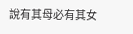說有其母必有其女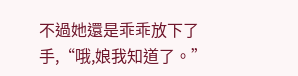不過她還是乖乖放下了手,“哦,娘我知道了。”